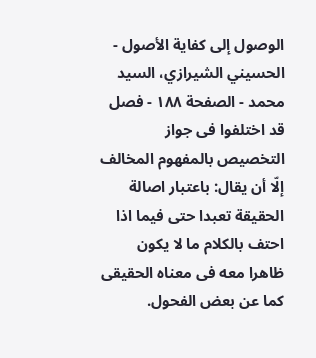الوصول إلى كفاية الأصول - الحسيني الشيرازي، السيد محمد - الصفحة ١٨٨ - فصل قد اختلفوا فى جواز التخصيص بالمفهوم المخالف
إلّا أن يقال: باعتبار اصالة الحقيقة تعبدا حتى فيما اذا احتف بالكلام ما لا يكون ظاهرا معه فى معناه الحقيقى كما عن بعض الفحول.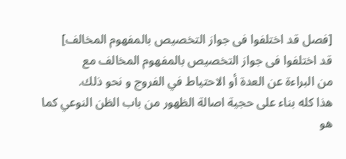[فصل قد اختلفوا فى جواز التخصيص بالمفهوم المخالف]
قد اختلفوا فى جواز التخصيص بالمفهوم المخالف مع
من البراءة عن العدة أو الاحتياط في الفروج و نحو ذلك.
هذا كله بناء على حجية اصالة الظهور من باب الظن النوعي كما هو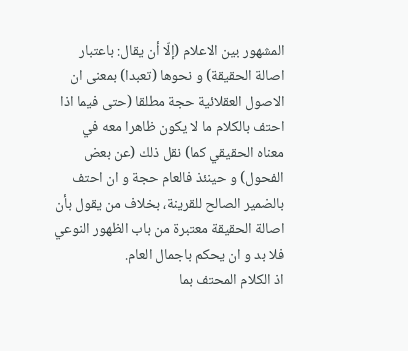المشهور بين الاعلام (إلّا أن يقال: باعتبار اصالة الحقيقة) و نحوها (تعبدا) بمعنى ان الاصول العقلائية حجة مطلقا (حتى فيما اذا احتف بالكلام ما لا يكون ظاهرا معه في معناه الحقيقي كما) نقل ذلك (عن بعض الفحول) و حينئذ فالعام حجة و ان احتف بالضمير الصالح للقرينة، بخلاف من يقول بأن اصالة الحقيقة معتبرة من باب الظهور النوعي فلا بد و ان يحكم باجمال العام.
اذ الكلام المحتف بما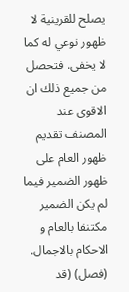يصلح للقرينية لا ظهور نوعي له كما لا يخفى. فتحصل من جميع ذلك ان الاقوى عند المصنف تقديم ظهور العام على ظهور الضمير فيما لم يكن الضمير مكتنفا بالعام و الاحكام بالاجمال.
(فصل) (قد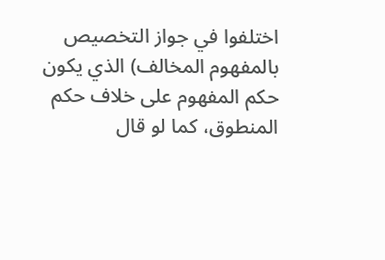اختلفوا في جواز التخصيص بالمفهوم المخالف) الذي يكون حكم المفهوم على خلاف حكم المنطوق، كما لو قال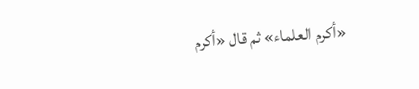«أكرم العلماء» ثم قال «أكرم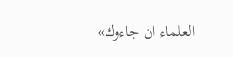العلماء ان جاءوك»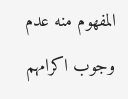المفهوم منه عدم وجوب اكرامهم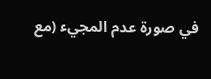في صورة عدم المجيء (مع